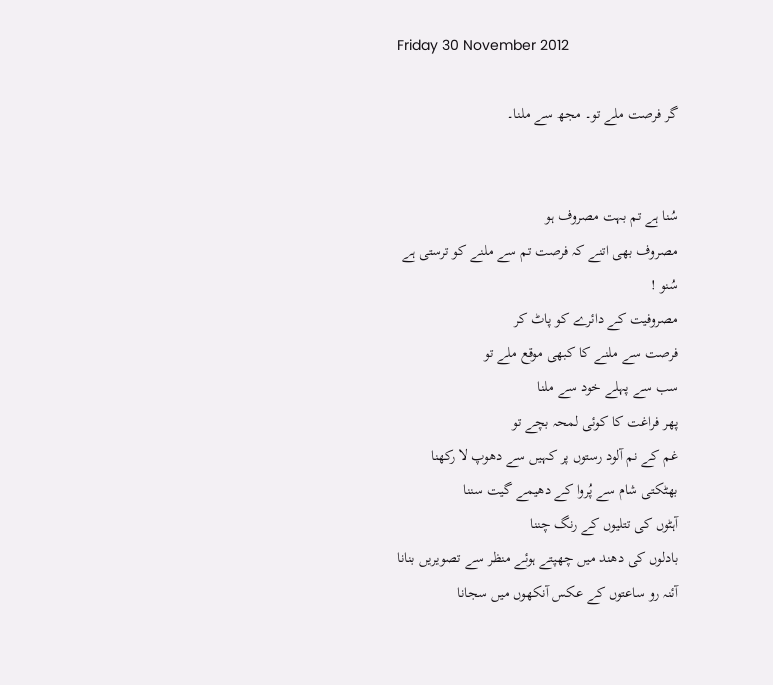Friday 30 November 2012

گر فرصت ملے تو۔ مجھ سے ملنا۔


سُنا ہے تم بہت مصروف ہو
مصروف بھی اتنے کہ فرصت تم سے ملنے کو ترستی ہے
سُنو !
مصروفیت کے دائرے کو پاٹ کر
فرصت سے ملنے کا کبھی موقع ملے تو
سب سے پہلے خود سے ملنا
پھر فراغت کا کوئی لمحہ بچے تو
غم کے نم آلود رستوں پر کہیں سے دھوپ لا رکھنا
بھٹکتی شام سے پُروا کے دھیمے گیت سننا
آہٹوں کی تتلیوں کے رنگ چننا
بادلوں کی دھند میں چھپتے ہوئے منظر سے تصویریں بنانا
آئنہ رو ساعتوں کے عکس آنکھوں میں سجانا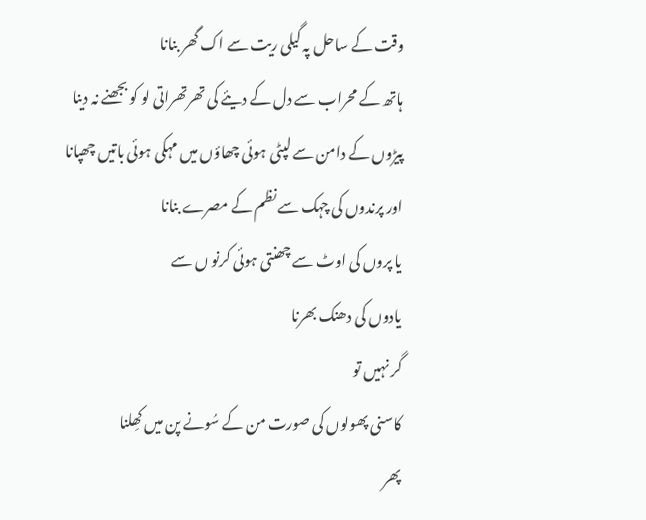وقت کے ساحل پہ گیلی ریت سے اک گھر بنانا
ہاتھ کے محراب سے دل کے دیئے کی تھرتھراتی لو کو بجھنے نہ دینا
پیڑوں کے دامن سے لپٹی ہوئی چھاؤں میں مہکی ہوئی باتیں چھپانا
اور پرندوں کی چہک سے نظم کے مصرے بنانا
یا پروں کی اوٹ سے چھنتی ہوئی کرنو ں سے
یادوں کی دھنک بھرنا
گر نہیں تو
کاسنی پھولوں کی صورت من کے سُونے پن میں کھِلنا
پھر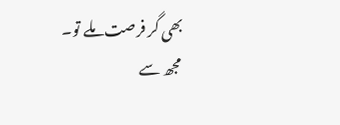بھی گر فرصت ملے تو۔
مجھ سے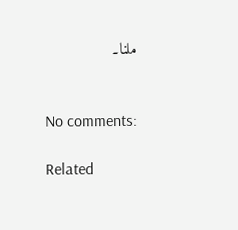ملنا۔


No comments:

Related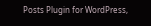Posts Plugin for WordPress,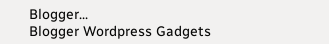Blogger...
Blogger Wordpress Gadgets